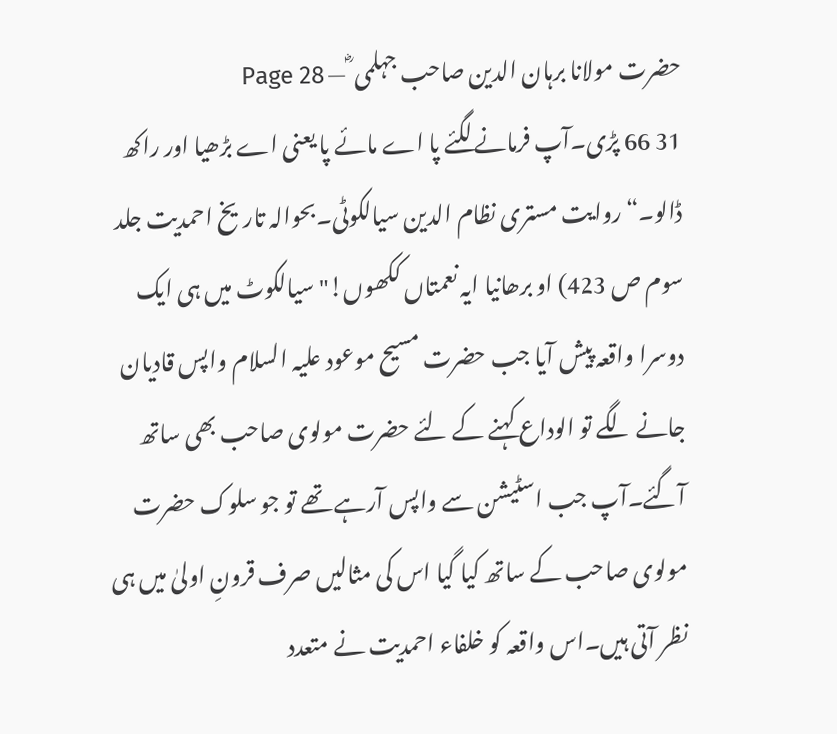حضرت مولانا برہان الدین صاحب جہلمی ؓ — Page 28
31 66 پڑی۔آپ فرمانے لگئے پا اے مائے پا یعنی اے بڑھیا اور راکھ ڈالو۔“ روایت مستری نظام الدین سیالکوٹی۔بحوالہ تاریخ احمدیت جلد سوم ص 423) او برھانیا ایہ نعمتاں ککھوں!" سیالکوٹ میں ہی ایک دوسرا واقعہ پیش آیا جب حضرت مسیح موعود علیہ السلام واپس قادیان جانے لگے تو الوداع کہنے کے لئے حضرت مولوی صاحب بھی ساتھ آگئے۔آپ جب اسٹیشن سے واپس آرہے تھے تو جو سلوک حضرت مولوی صاحب کے ساتھ کیا گیا اس کی مثالیں صرف قرونِ اولیٰ میں ہی نظر آتی ہیں۔اس واقعہ کو خلفاء احمدیت نے متعدد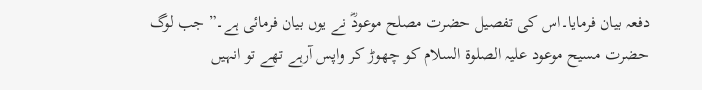دفعہ بیان فرمایا۔اس کی تفصیل حضرت مصلح موعودؓ نے یوں بیان فرمائی ہے۔” جب لوگ حضرت مسیح موعود علیہ الصلوۃ السلام کو چھوڑ کر واپس آرہے تھے تو انہیں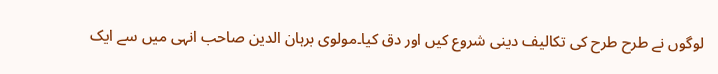لوگوں نے طرح طرح کی تکالیف دینی شروع کیں اور دق کیا۔مولوی برہان الدین صاحب انہی میں سے ایک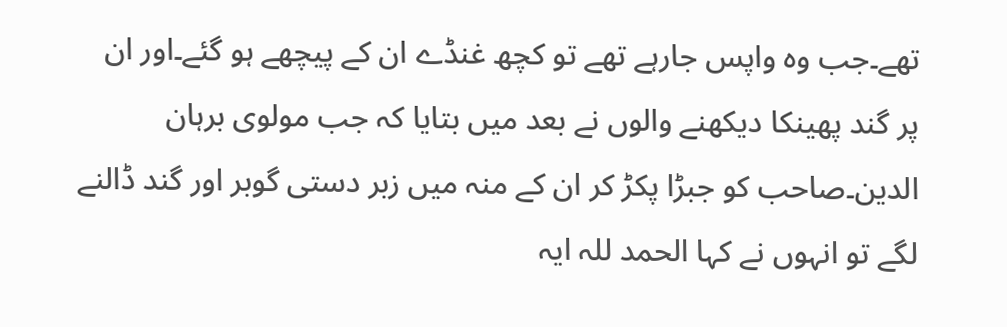تھے۔جب وہ واپس جارہے تھے تو کچھ غنڈے ان کے پیچھے ہو گئے۔اور ان پر گند پھینکا دیکھنے والوں نے بعد میں بتایا کہ جب مولوی برہان الدین۔صاحب کو جبڑا پکڑ کر ان کے منہ میں زبر دستی گوبر اور گند ڈالنے لگے تو انہوں نے کہا الحمد للہ ایہ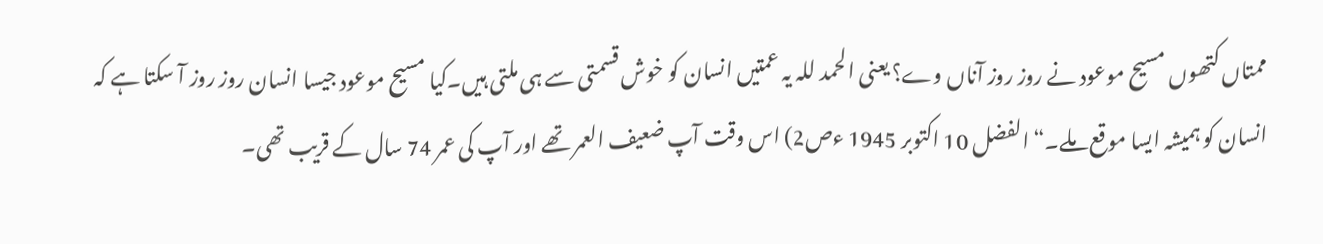ممتاں کتھوں مسیح موعود نے روز روز آناں وے؟ یعنی الحمد للہ یہ عمتیں انسان کو خوش قسمتی سے ہی ملتی ہیں۔کیا مسیح موعود جیسا انسان روز روز آ سکتا ہے کہ انسان کو ہمیشہ ایسا موقع ملے۔“ الفضل 10 اکتوبر 1945 ءص2) اس وقت آپ ضعیف العمر تھے اور آپ کی عمر 74 سال کے قریب تھی۔